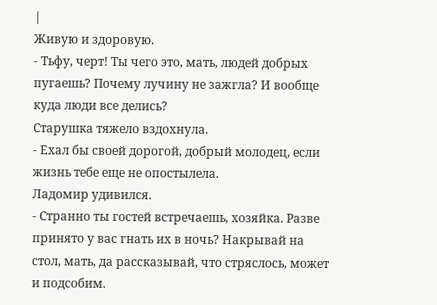|
Живую и здоровую.
- Тьфу, черт! Ты чего это, мать, людей добрых пугаешь? Почему лучину не зажгла? И вообще куда люди все делись?
Старушка тяжело вздохнула.
- Ехал бы своей дорогой, добрый молодец, если жизнь тебе еще не опостылела.
Ладомир удивился.
- Странно ты гостей встречаешь, хозяйка. Разве принято у вас гнать их в ночь? Накрывай на стол, мать, да рассказывай, что стряслось, может и подсобим.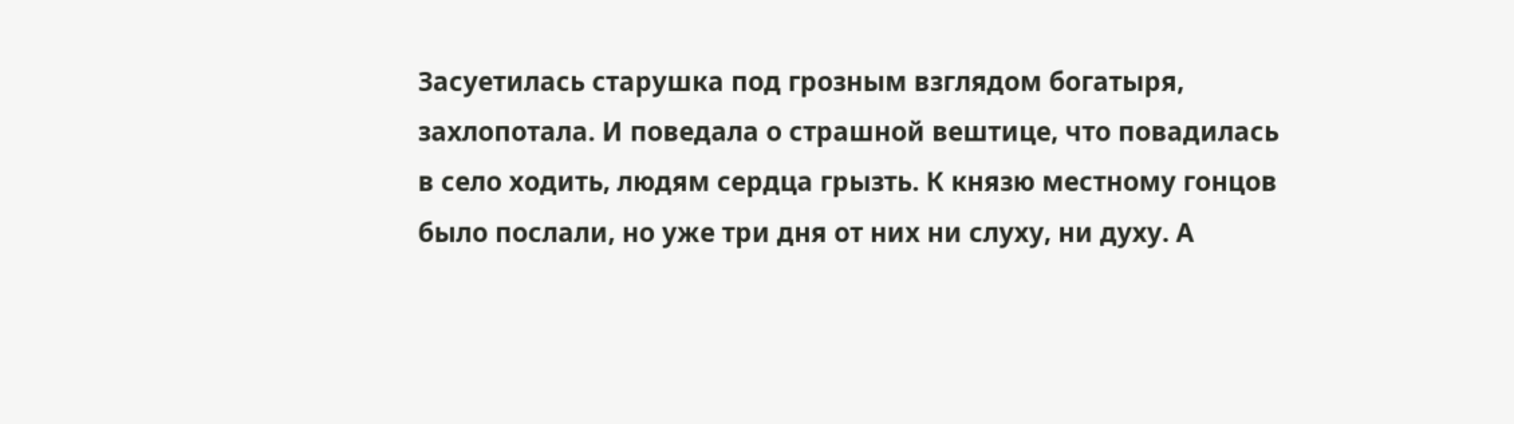Засуетилась старушка под грозным взглядом богатыря, захлопотала. И поведала о страшной вештице, что повадилась в село ходить, людям сердца грызть. К князю местному гонцов было послали, но уже три дня от них ни слуху, ни духу. А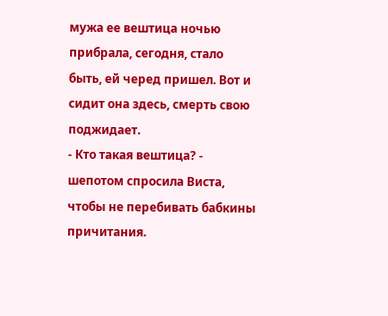мужа ее вештица ночью прибрала, сегодня, стало быть, ей черед пришел. Вот и сидит она здесь, смерть свою поджидает.
- Кто такая вештица? - шепотом спросила Виста, чтобы не перебивать бабкины причитания.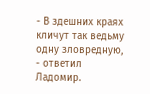- В здешних краях кличут так ведьму одну зловредную, - ответил Ладомир.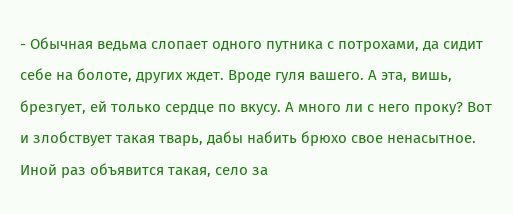- Обычная ведьма слопает одного путника с потрохами, да сидит себе на болоте, других ждет. Вроде гуля вашего. А эта, вишь, брезгует, ей только сердце по вкусу. А много ли с него проку? Вот и злобствует такая тварь, дабы набить брюхо свое ненасытное. Иной раз объявится такая, село за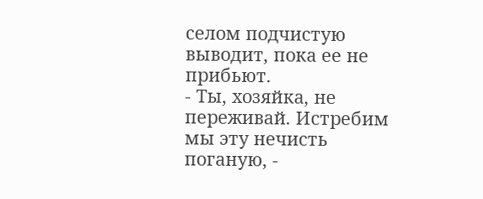селом подчистую выводит, пока ее не прибьют.
- Ты, хозяйка, не переживай. Истребим мы эту нечисть поганую, -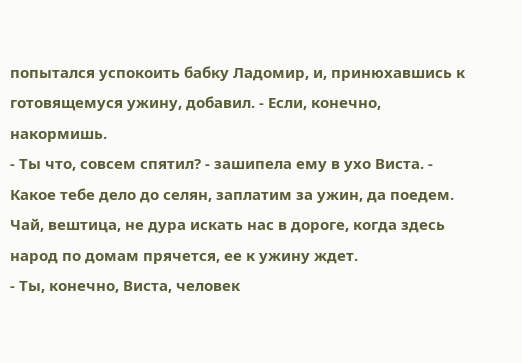попытался успокоить бабку Ладомир, и, принюхавшись к готовящемуся ужину, добавил. - Если, конечно, накормишь.
- Ты что, совсем спятил? - зашипела ему в ухо Виста. - Какое тебе дело до селян, заплатим за ужин, да поедем. Чай, вештица, не дура искать нас в дороге, когда здесь народ по домам прячется, ее к ужину ждет.
- Ты, конечно, Виста, человек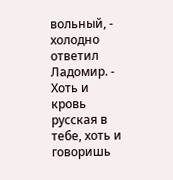вольный, - холодно ответил Ладомир. - Хоть и кровь русская в тебе, хоть и говоришь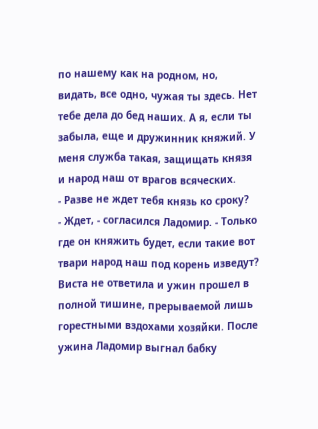по нашему как на родном, но, видать, все одно, чужая ты здесь. Нет тебе дела до бед наших. А я, если ты забыла, еще и дружинник княжий. У меня служба такая, защищать князя и народ наш от врагов всяческих.
- Разве не ждет тебя князь ко сроку?
- Ждет, - согласился Ладомир. - Только где он княжить будет, если такие вот твари народ наш под корень изведут?
Виста не ответила и ужин прошел в полной тишине, прерываемой лишь горестными вздохами хозяйки. После ужина Ладомир выгнал бабку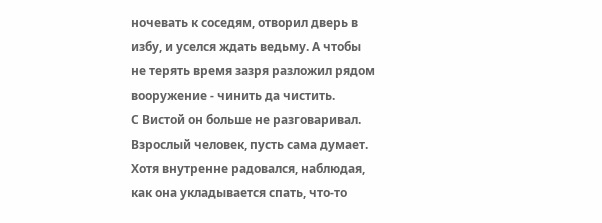ночевать к соседям, отворил дверь в избу, и уселся ждать ведьму. А чтобы не терять время зазря разложил рядом вооружение - чинить да чистить.
С Вистой он больше не разговаривал. Взрослый человек, пусть сама думает. Хотя внутренне радовался, наблюдая, как она укладывается спать, что-то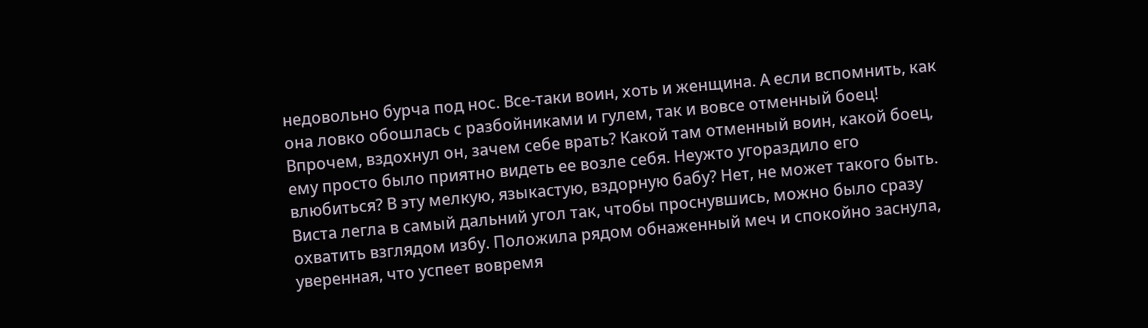недовольно бурча под нос. Все-таки воин, хоть и женщина. А если вспомнить, как она ловко обошлась с разбойниками и гулем, так и вовсе отменный боец!
Впрочем, вздохнул он, зачем себе врать? Какой там отменный воин, какой боец, ему просто было приятно видеть ее возле себя. Неужто угораздило его влюбиться? В эту мелкую, языкастую, вздорную бабу? Нет, не может такого быть.
Виста легла в самый дальний угол так, чтобы проснувшись, можно было сразу охватить взглядом избу. Положила рядом обнаженный меч и спокойно заснула, уверенная, что успеет вовремя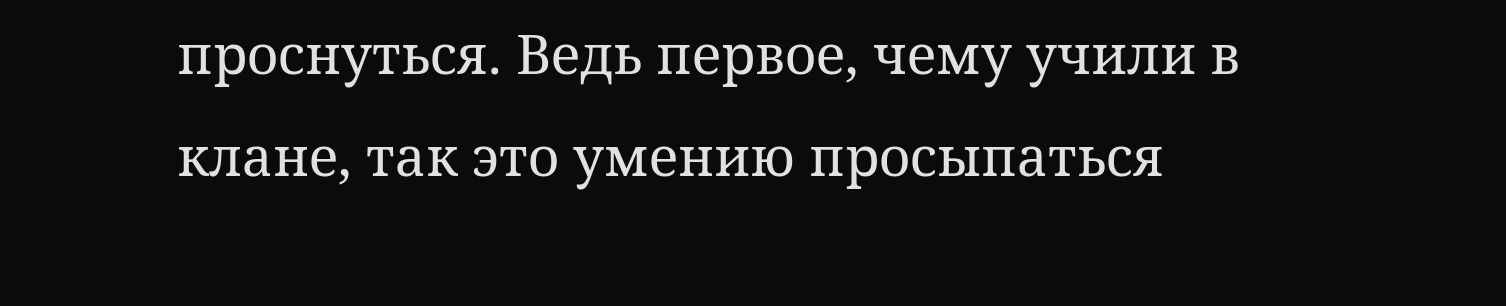проснуться. Ведь первое, чему учили в клане, так это умению просыпаться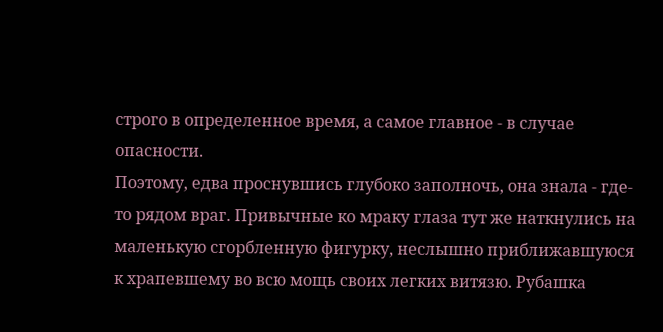строго в определенное время, а самое главное - в случае опасности.
Поэтому, едва проснувшись глубоко заполночь, она знала - где-то рядом враг. Привычные ко мраку глаза тут же наткнулись на маленькую сгорбленную фигурку, неслышно приближавшуюся к храпевшему во всю мощь своих легких витязю. Рубашка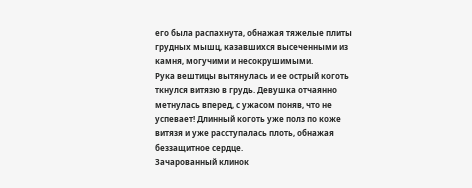его была распахнута, обнажая тяжелые плиты грудных мышц, казавшихся высеченными из камня, могучими и несокрушимыми.
Рука вештицы вытянулась и ее острый коготь ткнулся витязю в грудь. Девушка отчаянно метнулась вперед, с ужасом поняв, что не успевает! Длинный коготь уже полз по коже витязя и уже расступалась плоть, обнажая беззащитное сердце.
Зачарованный клинок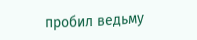пробил ведьму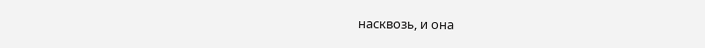насквозь, и она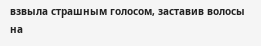взвыла страшным голосом, заставив волосы на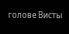голове Висты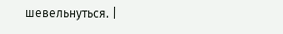шевельнуться. |